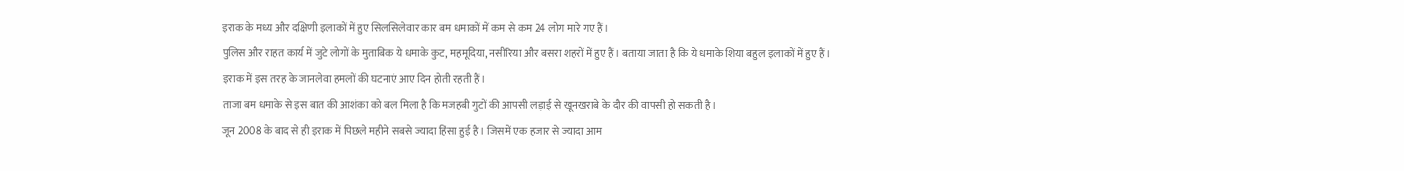इराक के मध्य और दक्षिणी इलाकों में हुए सिलसिलेवार कार बम धमाकों में कम से कम 24 लोग मारे गए हैं।
पुलिस और राहत कार्य में जुटे लोगों के मुताबिक ये धमाके कुट, महमूदिया, नसीरिया और बसरा शहरों में हुए हैं। बताया जाता है कि ये धमाके शिया बहुल इलाकों में हुए हैं।
इराक में इस तरह के जानलेवा हमलों की घटनाएं आए दिन होती रहती हैं।
ताजा बम धमाके से इस बात की आशंका को बल मिला है कि मजहबी गुटों की आपसी लड़ाई से खूनखराबे के दौर की वापसी हो सकती है।
जून 2008 के बाद से ही इराक में पिछले महीने सबसे ज्यादा हिंसा हुई है। जिसमें एक हजार से ज्यादा आम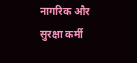नागरिक और सुरक्षा कर्मी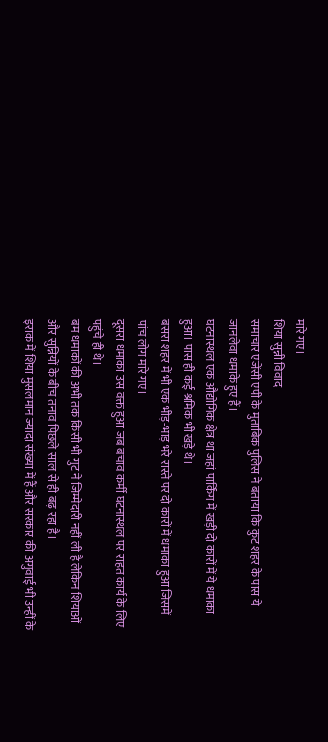मारे गए।
शिया सुन्नी विवाद
समाचार एजेंसी एपी के मुताबिक पुलिस ने बताया कि कुट शहर के पास ये जानलेवा धमाके हुए हैं।
घटनास्थल एक औद्योगिक क्षेत्र था जहां पार्किंग में खड़ी दो कारों में ये धमाका हुआ। पास ही कई श्रमिक भी खड़े थे।
बसरा शहर में भी एक भीड़-भाड़ भरे रास्ते पर दो कारों में धमाका हुआ जिसमें पांच लोग मारे गए।
दूसरा धमाका उस वक्त हुआ जब बचाव कर्मी घटनास्थल पर राहत कार्य के लिए पहुंचे ही थे।
बम धमाकों की अभी तक किसी भी गुट ने जिम्मेदारी नहीं ली है लेकिन शियाओं और सुन्नियों के बीच तनाव पिछले साल से ही बढ़ रहा है।
इराक में शिया मुसलमान ज्यादा संख्या में हैं और सरकार की अगुवाई भी उन्हीं के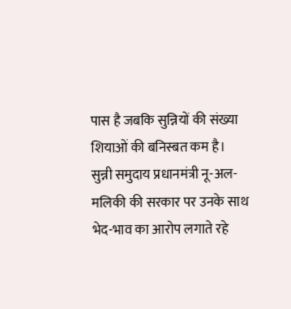पास है जबकि सुन्नियों की संख्या शियाओं की बनिस्बत कम है।
सुन्नी समुदाय प्रधानमंत्री नू-अल-मलिकी की सरकार पर उनके साथ भेद-भाव का आरोप लगाते रहे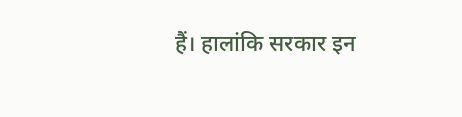हैं। हालांकि सरकार इन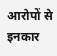आरोपों से इनकार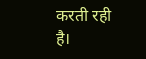करती रही है।